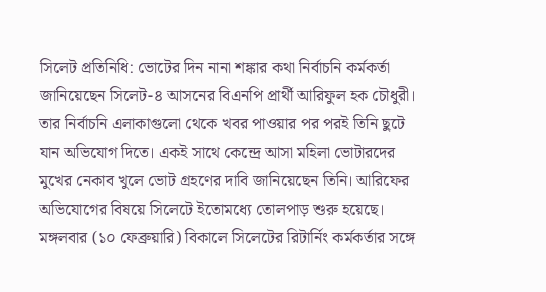সিলেট প্রতিনিধি: ভোটের দিন নানা শঙ্কার কথা নির্বাচনি কর্মকর্তা জানিয়েছেন সিলেট-৪ আসনের বিএনপি প্রার্থী আরিফুল হক চৌধুরী। তার নির্বাচনি এলাকাগুলো থেকে খবর পাওয়ার পর পরই তিনি ছুটে যান অভিযোগ দিতে। একই সাথে কেন্দ্রে আসা মহিলা ভোটারদের মুখের নেকাব খুলে ভোট গ্রহণের দাবি জানিয়েছেন তিনি। আরিফের অভিযোগের বিষয়ে সিলেটে ইতোমধ্যে তোলপাড় শুরু হয়েছে।
মঙ্গলবার (১০ ফেব্রুয়ারি) বিকালে সিলেটের রিটার্নিং কর্মকর্তার সঙ্গে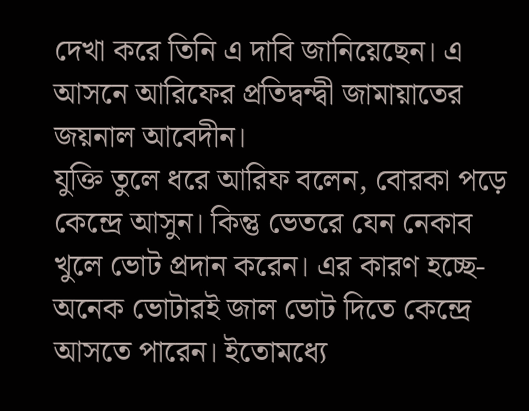দেখা করে তিনি এ দাবি জানিয়েছেন। এ আসনে আরিফের প্রতিদ্বন্দ্বী জামায়াতের জয়নাল আবেদীন।
যুক্তি তুলে ধরে আরিফ বলেন, বোরকা পড়ে কেন্দ্রে আসুন। কিন্তু ভেতরে যেন নেকাব খুলে ভোট প্রদান করেন। এর কারণ হচ্ছে- অনেক ভোটারই জাল ভোট দিতে কেন্দ্রে আসতে পারেন। ইতোমধ্যে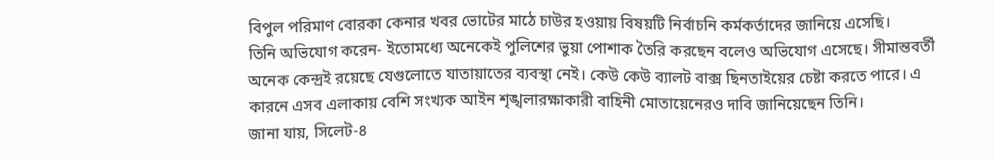বিপুল পরিমাণ বোরকা কেনার খবর ভোটের মাঠে চাউর হওয়ায় বিষয়টি নির্বাচনি কর্মকর্তাদের জানিয়ে এসেছি।
তিনি অভিযোগ করেন- ইতোমধ্যে অনেকেই পুলিশের ভুয়া পোশাক তৈরি করছেন বলেও অভিযোগ এসেছে। সীমান্তবর্তী অনেক কেন্দ্রই রয়েছে যেগুলোতে যাতায়াতের ব্যবস্থা নেই। কেউ কেউ ব্যালট বাক্স ছিনতাইয়ের চেষ্টা করতে পারে। এ কারনে এসব এলাকায় বেশি সংখ্যক আইন শৃঙ্খলারক্ষাকারী বাহিনী মোতায়েনেরও দাবি জানিয়েছেন তিনি।
জানা যায়, সিলেট-৪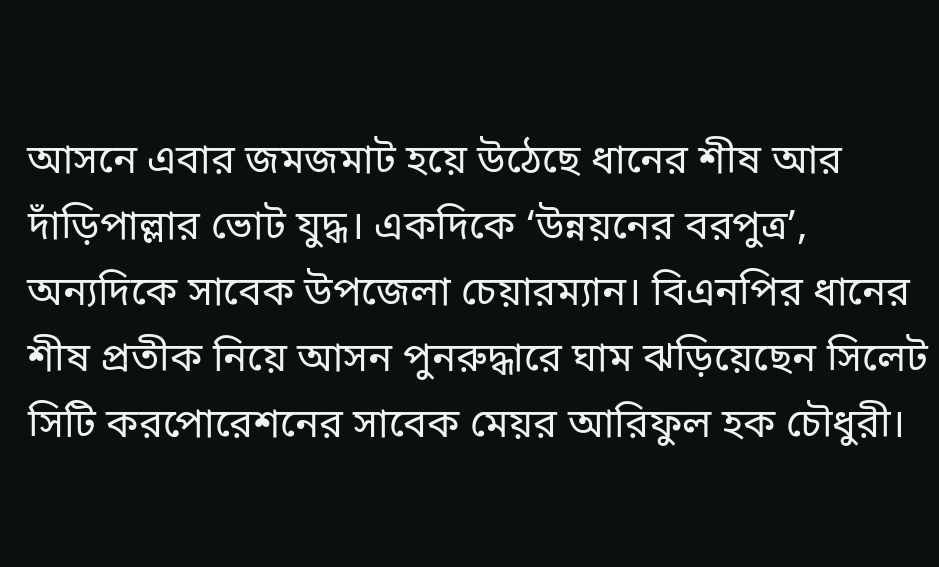আসনে এবার জমজমাট হয়ে উঠেছে ধানের শীষ আর দাঁড়িপাল্লার ভোট যুদ্ধ। একদিকে ‘উন্নয়নের বরপুত্র’, অন্যদিকে সাবেক উপজেলা চেয়ারম্যান। বিএনপির ধানের শীষ প্রতীক নিয়ে আসন পুনরুদ্ধারে ঘাম ঝড়িয়েছেন সিলেট সিটি করপোরেশনের সাবেক মেয়র আরিফুল হক চৌধুরী।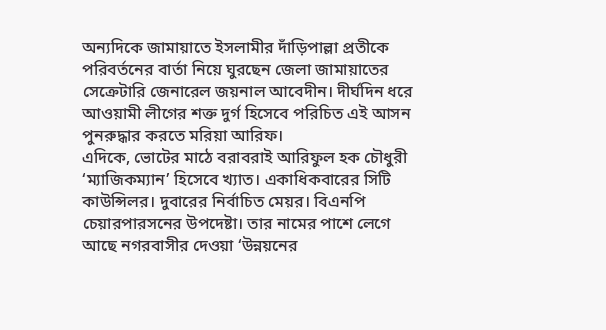অন্যদিকে জামায়াতে ইসলামীর দাঁড়িপাল্লা প্রতীকে পরিবর্তনের বার্তা নিয়ে ঘুরছেন জেলা জামায়াতের সেক্রেটারি জেনারেল জয়নাল আবেদীন। দীর্ঘদিন ধরে আওয়ামী লীগের শক্ত দুর্গ হিসেবে পরিচিত এই আসন পুনরুদ্ধার করতে মরিয়া আরিফ।
এদিকে, ভোটের মাঠে বরাবরাই আরিফুল হক চৌধুরী ‘ম্যাজিকম্যান’ হিসেবে খ্যাত। একাধিকবারের সিটি কাউন্সিলর। দুবারের নির্বাচিত মেয়র। বিএনপি চেয়ারপারসনের উপদেষ্টা। তার নামের পাশে লেগে আছে নগরবাসীর দেওয়া ‘উন্নয়নের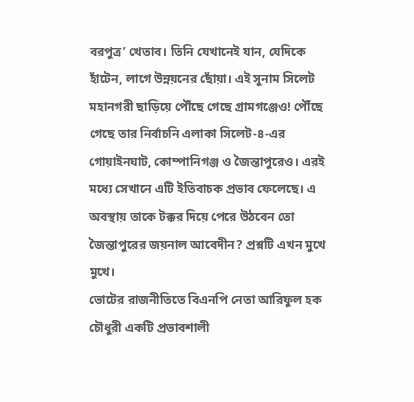বরপুত্র’ খেতাব। তিনি যেখানেই যান, যেদিকে হাঁটেন, লাগে উন্নয়নের ছোঁয়া। এই সুনাম সিলেট মহানগরী ছাড়িয়ে পৌঁছে গেছে গ্রামগঞ্জেও! পৌঁছে গেছে তার নির্বাচনি এলাকা সিলেট-৪-এর গোয়াইনঘাট, কোম্পানিগঞ্জ ও জৈন্তাপুরেও। এরই মধ্যে সেখানে এটি ইতিবাচক প্রভাব ফেলেছে। এ অবস্থায় তাকে টক্কর দিয়ে পেরে উঠবেন তো জৈন্তাপুরের জয়নাল আবেদীন? প্রশ্নটি এখন মুখে মুখে।
ভোটের রাজনীতিতে বিএনপি নেতা আরিফুল হক চৌধুরী একটি প্রভাবশালী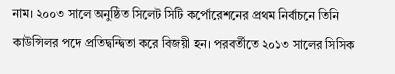নাম। ২০০৩ সালে অনুষ্ঠিত সিলেট সিটি কর্পোরেশনের প্রথম নির্বাচনে তিনি কাউন্সিলর পদে প্রতিদ্বন্দ্বিতা করে বিজয়ী হন। পরবর্তীতে ২০১৩ সালের সিসিক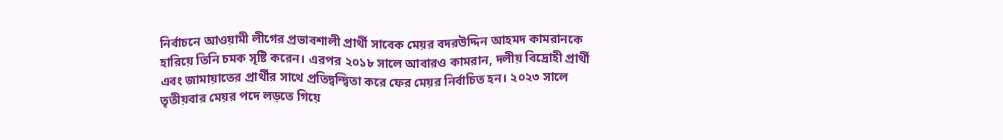নির্বাচনে আওয়ামী লীগের প্রভাবশালী প্রার্থী সাবেক মেয়র বদরউদ্দিন আহমদ কামরানকে হারিয়ে তিনি চমক সৃষ্টি করেন। এরপর ২০১৮ সালে আবারও কামরান, দলীয় বিদ্রোহী প্রার্থী এবং জামায়াতের প্রার্থীর সাথে প্রতিদ্বন্দ্বিতা করে ফের মেয়র নির্বাচিত হন। ২০২৩ সালে তৃতীয়বার মেয়র পদে লড়তে গিয়ে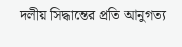দলীয় সিদ্ধান্তের প্রতি আনুগত্য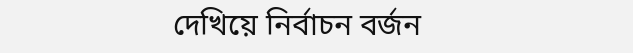দেখিয়ে নির্বাচন বর্জন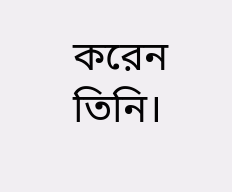করেন তিনি।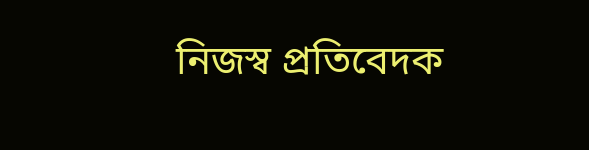নিজস্ব প্রতিবেদক